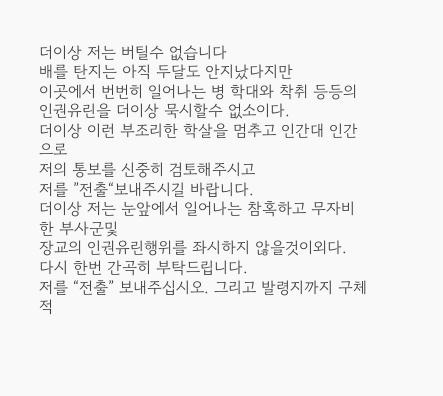더이상 저는 버틸수 없습니다
배를 탄지는 아직 두달도 안지났다지만
이곳에서 번번히 일어나는 병 학대와 착취 등등의
인권유린을 더이상 묵시할수 없소이다.
더이상 이런 부조리한 학살을 멈추고 인간대 인간으로
저의 통보를 신중히 검토해주시고
저를 ”전출“보내주시길 바랍니다.
더이상 저는 눈앞에서 일어나는 참혹하고 무자비한 부사군및
장교의 인권유린행위를 좌시하지 않을것이외다.
다시 한번 간곡히 부탁드립니다.
저를 “전출” 보내주십시오. 그리고 발령지까지 구체적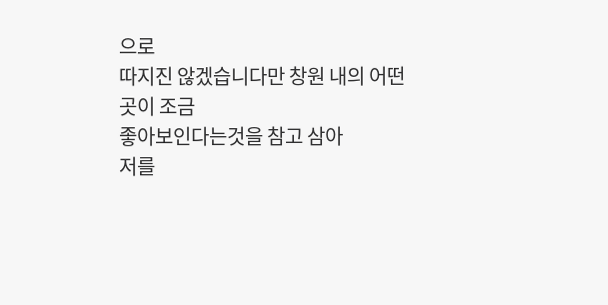으로
따지진 않겠습니다만 창원 내의 어떤곳이 조금
좋아보인다는것을 참고 삼아
저를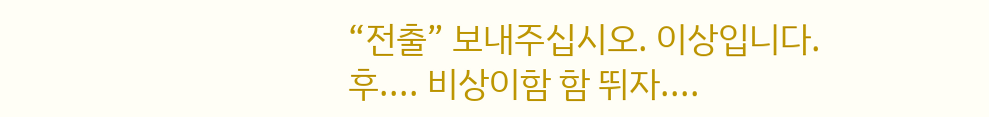“전출” 보내주십시오. 이상입니다.
후.... 비상이함 함 뛰자....